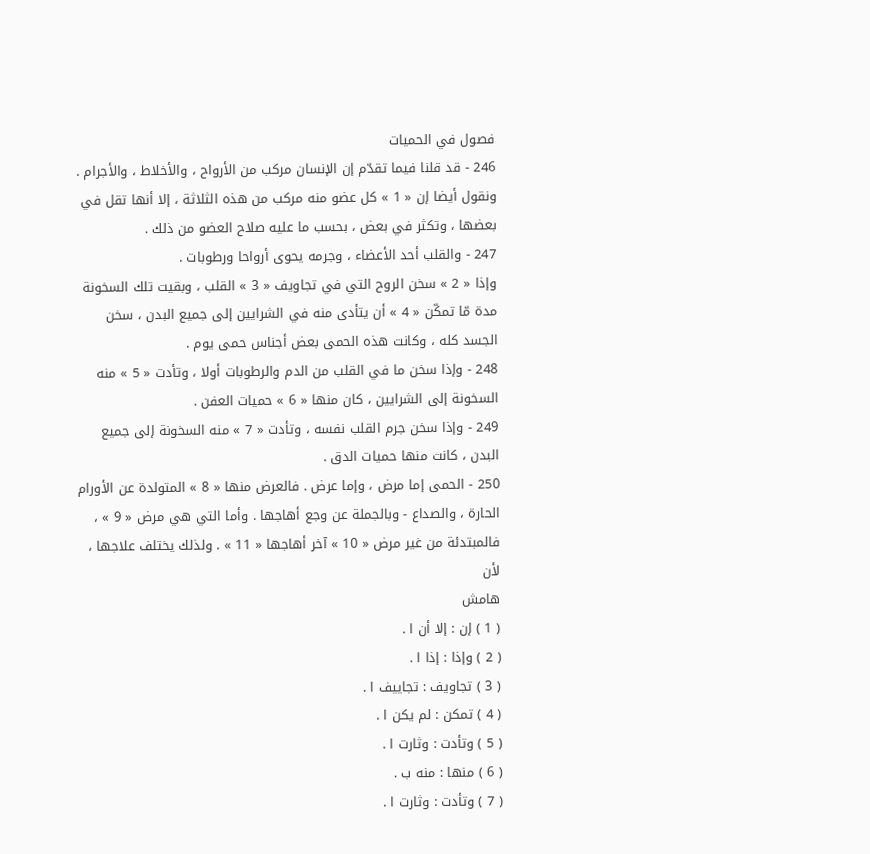فصول في الحميات
246 - قد قلنا فيما تقدّم إن الإنسان مركب من الأرواح ، والأخلاط ، والأجرام . ونقول أيضا إن « 1 » كل عضو منه مركب من هذه الثلاثة ، إلا أنها تقل في بعضها ، وتكثر في بعض ، بحسب ما عليه صلاح العضو من ذلك .
247 - والقلب أحد الأعضاء ، وجرمه يحوى أرواحا ورطوبات .
وإذا « 2 » سخن الروح التي في تجاويف « 3 » القلب ، وبقيت تلك السخونة مدة مّا تمكّن « 4 » أن يتأدى منه في الشرايين إلى جميع البدن ، سخن الجسد كله ، وكانت هذه الحمى بعض أجناس حمى يوم .
248 - وإذا سخن ما في القلب من الدم والرطوبات أولا ، وتأدت « 5 » منه السخونة إلى الشرايين ، كان منها « 6 » حميات العفن .
249 - وإذا سخن جرم القلب نفسه ، وتأدت « 7 » منه السخونة إلى جميع البدن ، كانت منها حميات الدق .
250 - الحمى إما مرض ، وإما عرض . فالعرض منها « 8 » المتولدة عن الأورام الحارة ، والصداع - وبالجملة عن وجع أهاجها . وأما التي هي مرض « 9 » ، فالمبتدئة من غير مرض « 10 » آخر أهاجها « 11 » . ولذلك يختلف علاجها ، لأن
هامش
( 1 ) إن : إلا أن ا .
( 2 ) وإذا : إذا ا .
( 3 ) تجاويف : تجاييف ا .
( 4 ) تمكن : لم يكن ا .
( 5 ) وتأدت : وثارت ا .
( 6 ) منها : منه ب .
( 7 ) وتأدت : وثارت ا .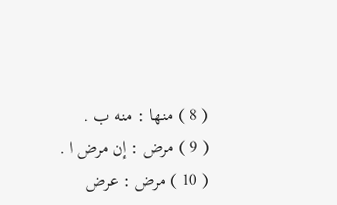( 8 ) منها : منه ب .
( 9 ) مرض : إن مرض ا .
( 10 ) مرض : عرض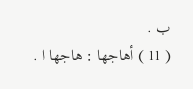ب .
( 11 ) أهاجها : هاجها ا .